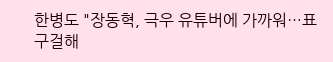한병도 "장동혁, 극우 유튜버에 가까워…표 구걸해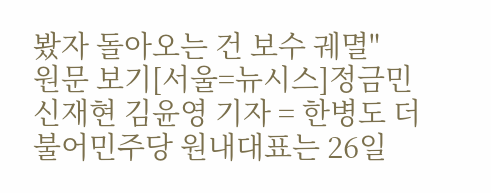봤자 돌아오는 건 보수 궤멸"
원문 보기[서울=뉴시스]정금민 신재현 김윤영 기자 = 한병도 더불어민주당 원내대표는 26일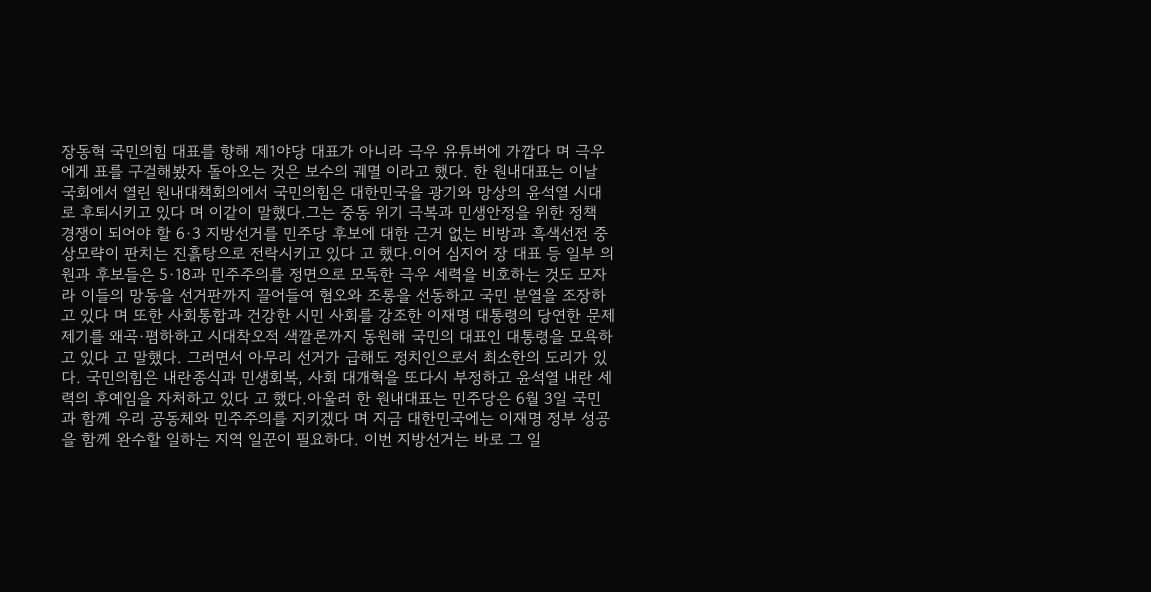장동혁 국민의힘 대표를 향해 제1야당 대표가 아니라 극우 유튜버에 가깝다 며 극우에게 표를 구걸해봤자 돌아오는 것은 보수의 궤멸 이라고 했다. 한 원내대표는 이날 국회에서 열린 원내대책회의에서 국민의힘은 대한민국을 광기와 망상의 윤석열 시대로 후퇴시키고 있다 며 이같이 말했다.그는 중동 위기 극복과 민생안정을 위한 정책 경쟁이 되어야 할 6·3 지방선거를 민주당 후보에 대한 근거 없는 비방과 흑색선전 중상모략이 판치는 진흙탕으로 전락시키고 있다 고 했다.이어 심지어 장 대표 등 일부 의원과 후보들은 5·18과 민주주의를 정면으로 모독한 극우 세력을 비호하는 것도 모자라 이들의 망동을 선거판까지 끌어들여 혐오와 조롱을 선동하고 국민 분열을 조장하고 있다 며 또한 사회통합과 건강한 시민 사회를 강조한 이재명 대통령의 당연한 문제 제기를 왜곡·폄하하고 시대착오적 색깔론까지 동원해 국민의 대표인 대통령을 모욕하고 있다 고 말했다. 그러면서 아무리 선거가 급해도 정치인으로서 최소한의 도리가 있다. 국민의힘은 내란종식과 민생회복, 사회 대개혁을 또다시 부정하고 윤석열 내란 세력의 후예임을 자처하고 있다 고 했다.아울러 한 원내대표는 민주당은 6월 3일 국민과 함께 우리 공동체와 민주주의를 지키겠다 며 지금 대한민국에는 이재명 정부 성공을 함께 완수할 일하는 지역 일꾼이 필요하다. 이번 지방선거는 바로 그 일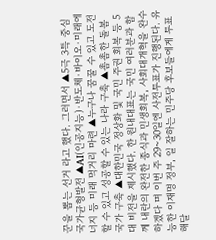꾼을 뽑는 선거 라고 했다. 그러면서 ▲5극 3특 중심 국가균형발전 ▲AI(인공지능)·반도체·바이오·미래에너지 등 미래 먹거리 마련 ▲누구나 꿈꿀 수 있고 도전할 수 있고 성공할 수 있는 나라 구축 ▲촘촘한 돌봄 국가 구축 ▲대한민국 정상화 및 국민 주권 회복 등 5대 비전을 제시했다. 한 원내대표는 국민 여러분과 함께 내란의 완전한 종식과 민생회복, 사회대개혁을 완수하겠다 며 이번 주 29~30일엔 사전투표가 진행된다. 유능한 이재명 정부, 일 잘하는 민주당 후보들에게 투표해달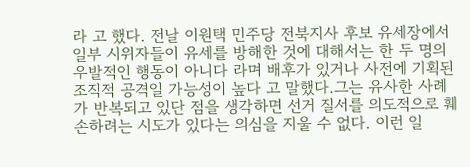라 고 했다. 전날 이원택 민주당 전북지사 후보 유세장에서 일부 시위자들이 유세를 방해한 것에 대해서는 한 두 명의 우발적인 행동이 아니다 라며 배후가 있거나 사전에 기획된 조직적 공격일 가능성이 높다 고 말했다.그는 유사한 사례가 반복되고 있단 점을 생각하면 선거 질서를 의도적으로 훼손하려는 시도가 있다는 의심을 지울 수 없다. 이런 일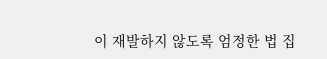이 재발하지 않도록 엄정한 법 집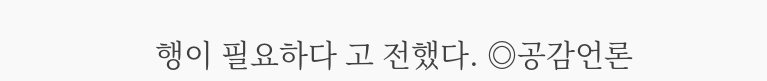행이 필요하다 고 전했다. ◎공감언론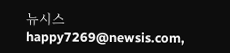뉴시스 happy7269@newsis.com,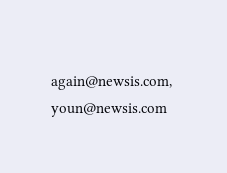again@newsis.com, youn@newsis.com